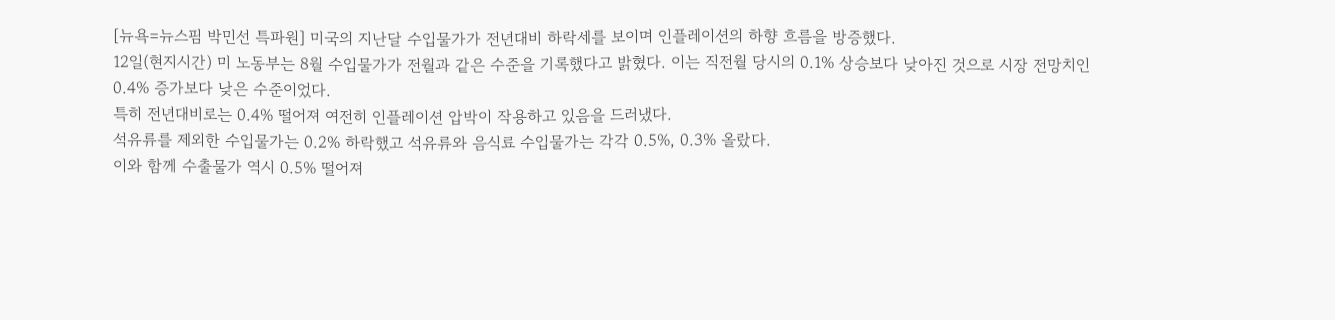[뉴욕=뉴스핌 박민선 특파원] 미국의 지난달 수입물가가 전년대비 하락세를 보이며 인플레이션의 하향 흐름을 방증했다.
12일(현지시간) 미 노동부는 8월 수입물가가 전월과 같은 수준을 기록했다고 밝혔다. 이는 직전월 당시의 0.1% 상승보다 낮아진 것으로 시장 전망치인 0.4% 증가보다 낮은 수준이었다.
특히 전년대비로는 0.4% 떨어져 여전히 인플레이션 압박이 작용하고 있음을 드러냈다.
석유류를 제외한 수입물가는 0.2% 하락했고 석유류와 음식료 수입물가는 각각 0.5%, 0.3% 올랐다.
이와 함께 수출물가 역시 0.5% 떨어져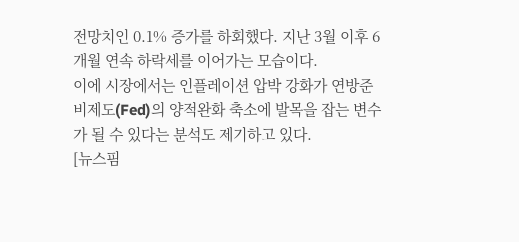전망치인 0.1% 증가를 하회했다. 지난 3월 이후 6개월 연속 하락세를 이어가는 모습이다.
이에 시장에서는 인플레이션 압박 강화가 연방준비제도(Fed)의 양적완화 축소에 발목을 잡는 변수가 될 수 있다는 분석도 제기하고 있다.
[뉴스핌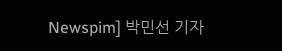Newspim] 박민선 기자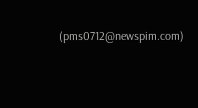(pms0712@newspim.com)